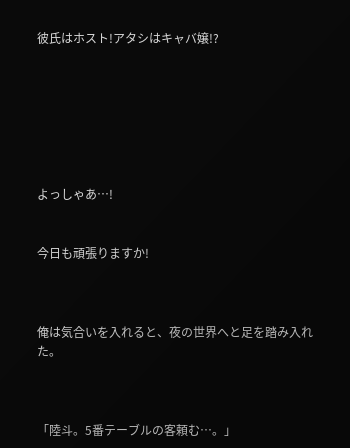彼氏はホスト!アタシはキャバ嬢!?







よっしゃあ…!


今日も頑張りますか!



俺は気合いを入れると、夜の世界へと足を踏み入れた。



「陸斗。5番テーブルの客頼む…。」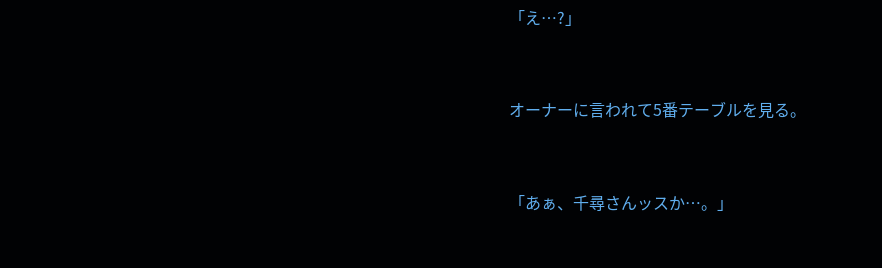「え…?」



オーナーに言われて5番テーブルを見る。



「あぁ、千尋さんッスか…。」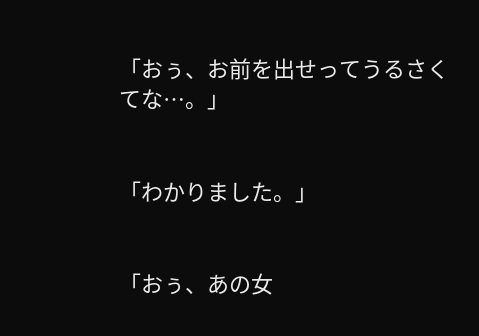「おぅ、お前を出せってうるさくてな…。」


「わかりました。」


「おぅ、あの女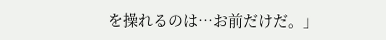を操れるのは…お前だけだ。」